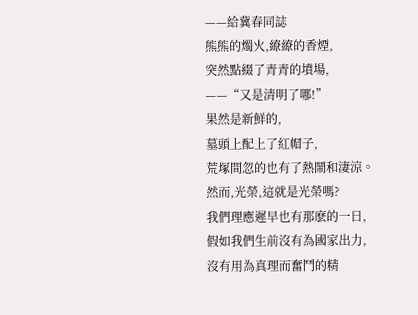——給冀春同誌
熊熊的燭火,繚繚的香煙,
突然點綴了青青的墳場,
——“又是清明了哪!”
果然是新鮮的,
墓頭上配上了紅帽子,
荒塚間忽的也有了熱鬧和淒涼。
然而,光榮,這就是光榮嗎?
我們理應遲早也有那麽的一日,
假如我們生前沒有為國家出力,
沒有用為真理而奮鬥的精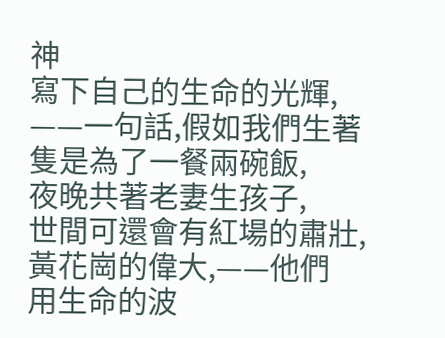神
寫下自己的生命的光輝,
——一句話,假如我們生著
隻是為了一餐兩碗飯,
夜晚共著老妻生孩子,
世間可還會有紅場的肅壯,
黃花崗的偉大,——他們
用生命的波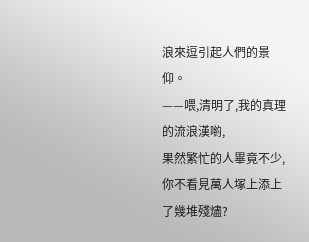浪來逗引起人們的景仰。
——喂,清明了,我的真理的流浪漢喲,
果然繁忙的人畢竟不少,
你不看見萬人塚上添上了幾堆殘燼?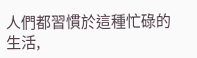人們都習慣於這種忙碌的生活,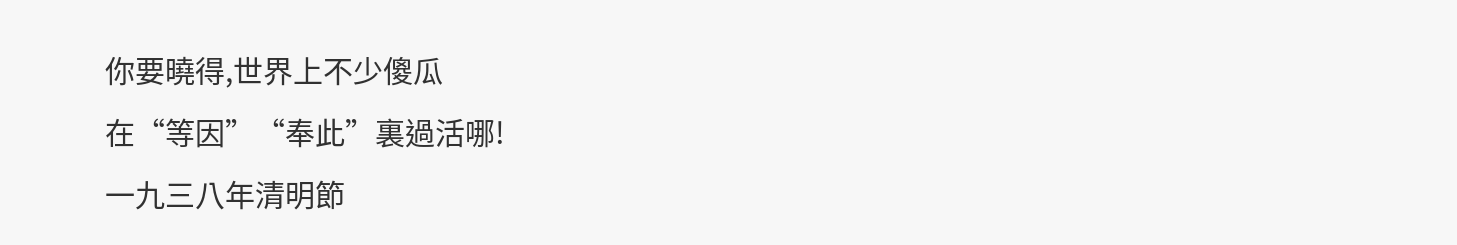你要曉得,世界上不少傻瓜
在“等因”“奉此”裏過活哪!
一九三八年清明節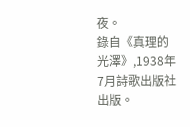夜。
錄自《真理的光澤》,1938年7月詩歌出版社出版。